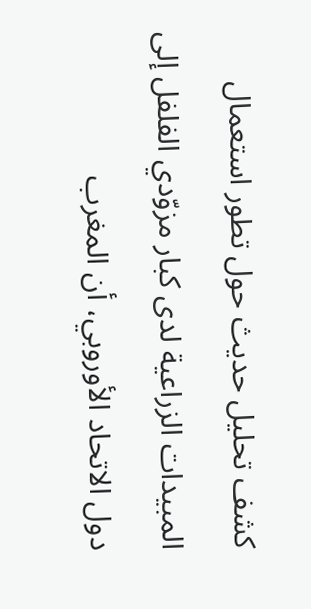كشف تحليل حديث حول تطور استعمال المبيدات الزراعية لدى كبار مزوّدي الفلفل إلى دول الاتحاد الأوروبي، أن المغرب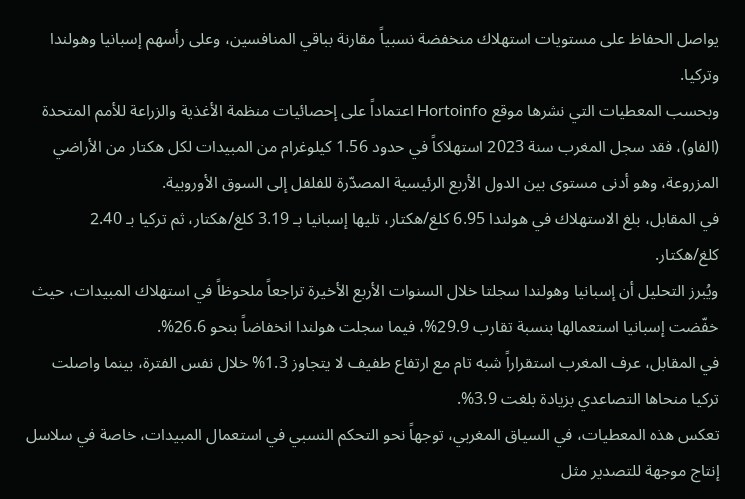يواصل الحفاظ على مستويات استهلاك منخفضة نسبياً مقارنة بباقي المنافسين، وعلى رأسهم إسبانيا وهولندا وتركيا.
وبحسب المعطيات التي نشرها موقع Hortoinfo اعتماداً على إحصائيات منظمة الأغذية والزراعة للأمم المتحدة (الفاو)، فقد سجل المغرب سنة 2023 استهلاكاً في حدود 1.56 كيلوغرام من المبيدات لكل هكتار من الأراضي المزروعة، وهو أدنى مستوى بين الدول الأربع الرئيسية المصدّرة للفلفل إلى السوق الأوروبية.
في المقابل، بلغ الاستهلاك في هولندا 6.95 كلغ/هكتار، تليها إسبانيا بـ 3.19 كلغ/هكتار، ثم تركيا بـ 2.40 كلغ/هكتار.
ويُبرز التحليل أن إسبانيا وهولندا سجلتا خلال السنوات الأربع الأخيرة تراجعاً ملحوظاً في استهلاك المبيدات، حيث خفّضت إسبانيا استعمالها بنسبة تقارب 29.9%، فيما سجلت هولندا انخفاضاً بنحو 26.6%.
في المقابل، عرف المغرب استقراراً شبه تام مع ارتفاع طفيف لا يتجاوز 1.3% خلال نفس الفترة، بينما واصلت تركيا منحاها التصاعدي بزيادة بلغت 3.9%.
تعكس هذه المعطيات، في السياق المغربي، توجهاً نحو التحكم النسبي في استعمال المبيدات، خاصة في سلاسل إنتاج موجهة للتصدير مثل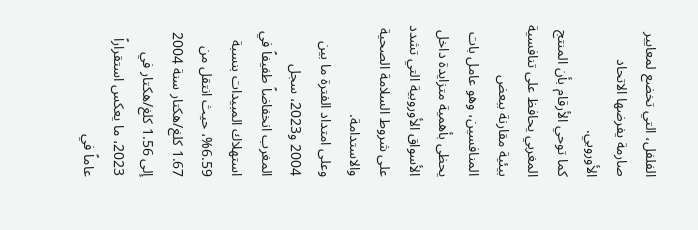الفلفل، التي تخضع لمعايير صارمة يفرضها الاتحاد الأوروبي.
كما توحي الأرقام بأن المنتج المغربي يحافظ على تنافسية بيئية مقارنة ببعض المنافسين، وهو عامل بات يحظى بأهمية متزايدة داخل الأسواق الأوروبية التي تشدد على شروط السلامة الصحية والاستدامة.
وعلى امتداد الفترة ما بين 2004 و2023، سجل المغرب انخفاضاً طفيفاً في استهلاك المبيدات بنسبة 6.59%، حيث انتقل من 1.67 كلغ/هكتار سنة 2004 إلى 1.56 كلغ/هكتار في 2023، ما يعكس استقراراً عاماً في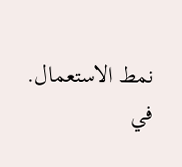نمط الاستعمال.
في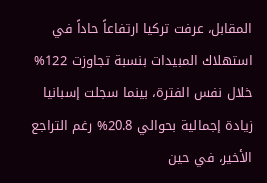المقابل، عرفت تركيا ارتفاعاً حاداً في استهلاك المبيدات بنسبة تجاوزت 122% خلال نفس الفترة، بينما سجلت إسبانيا زيادة إجمالية بحوالي 20.8% رغم التراجع الأخير، في حين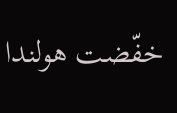خفّضت هولندا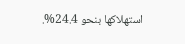استهلاكها بنحو 24.4%.